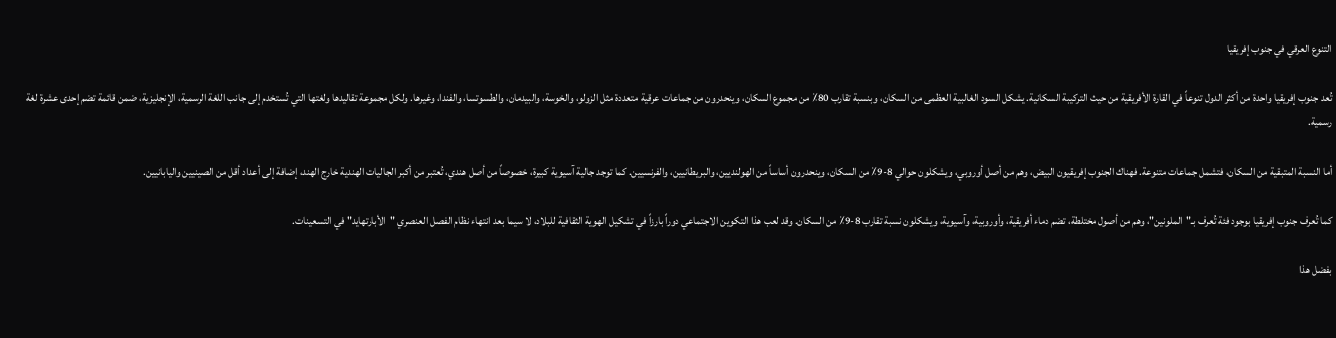التنوع العرقي في جنوب إفريقيا

تُعد جنوب إفريقيا واحدة من أكثر الدول تنوعاً في القارة الأفريقية من حيث التركيبة السكانية. يشكل السود الغالبية العظمى من السكان، وبنسبة تقارب 80٪ من مجموع السكان، وينحدرون من جماعات عرقية متعددة مثل الزولو، والخوسة، والبيدمان، والطسوتسا، والفندا، وغيرها. ولكل مجموعة تقاليدها ولغتها التي تُستخدم إلى جانب اللغة الرسمية، الإنجليزية، ضمن قائمة تضم إحدى عشرة لغة رسمية.

أما النسبة المتبقية من السكان، فتشمل جماعات متنوعة. فهناك الجنوب إفريقيون البيض، وهم من أصل أوروبي، ويشكلون حوالي 8-9٪ من السكان، وينحدرون أساساً من الهولنديين، والبريطانيين، والفرنسيين. كما توجد جالية آسيوية كبيرة، خصوصاً من أصل هندي، تُعتبر من أكبر الجاليات الهندية خارج الهند، إضافة إلى أعداد أقل من الصينيين واليابانيين.

كما تُعرف جنوب إفريقيا بوجود فئة تُعرف بـ"الملونين"، وهم من أصول مختلطة، تضم دماء أفريقية، وأوروبية، وآسيوية، ويشكلون نسبة تقارب 8-9٪ من السكان. وقد لعب هذا التكوين الاجتماعي دوراً بارزاً في تشكيل الهوية الثقافية للبلاد، لا سيما بعد انتهاء نظام الفصل العنصري "الأبارتهايد" في التسعينات.

بفضل هذا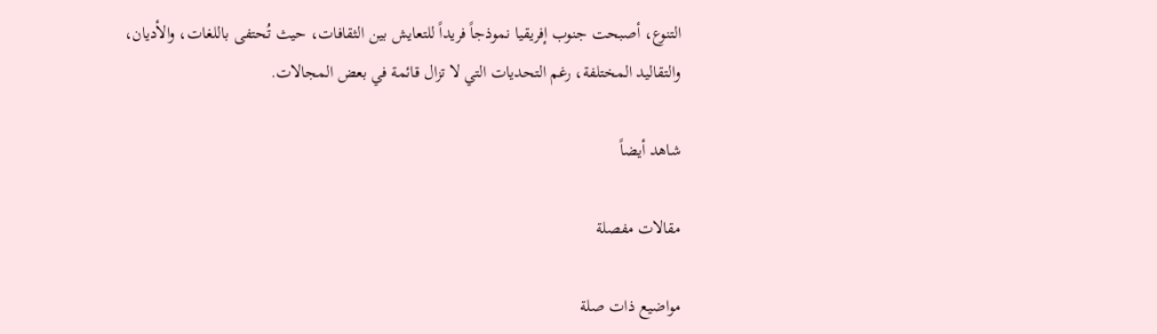التنوع، أصبحت جنوب إفريقيا نموذجاً فريداً للتعايش بين الثقافات، حيث تُحتفى باللغات، والأديان، والتقاليد المختلفة، رغم التحديات التي لا تزال قائمة في بعض المجالات.

شاهد أيضاً

مقالات مفصلة

مواضيع ذات صلة